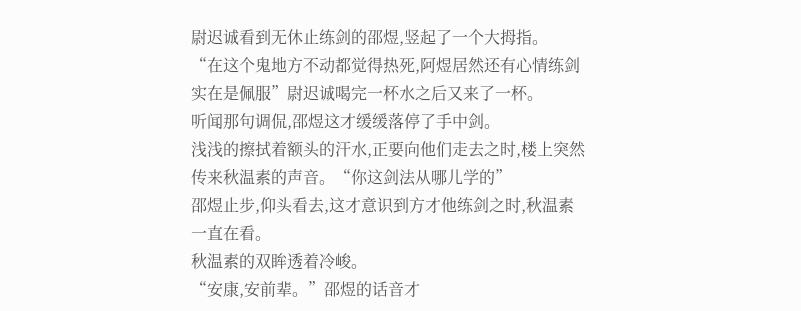尉迟诚看到无休止练剑的邵煜,竖起了一个大拇指。
“在这个鬼地方不动都觉得热死,阿煜居然还有心情练剑实在是佩服”尉迟诚喝完一杯水之后又来了一杯。
听闻那句调侃,邵煜这才缓缓落停了手中剑。
浅浅的擦拭着额头的汗水,正要向他们走去之时,楼上突然传来秋温素的声音。“你这剑法从哪儿学的”
邵煜止步,仰头看去,这才意识到方才他练剑之时,秋温素一直在看。
秋温素的双眸透着冷峻。
“安康,安前辈。”邵煜的话音才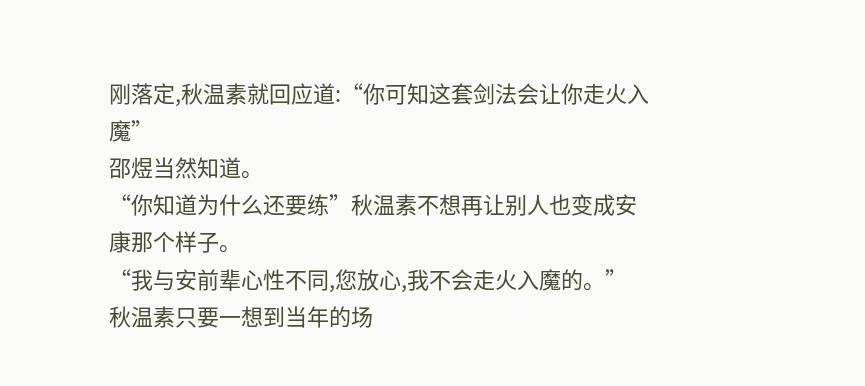刚落定,秋温素就回应道:“你可知这套剑法会让你走火入魔”
邵煜当然知道。
“你知道为什么还要练”秋温素不想再让别人也变成安康那个样子。
“我与安前辈心性不同,您放心,我不会走火入魔的。”
秋温素只要一想到当年的场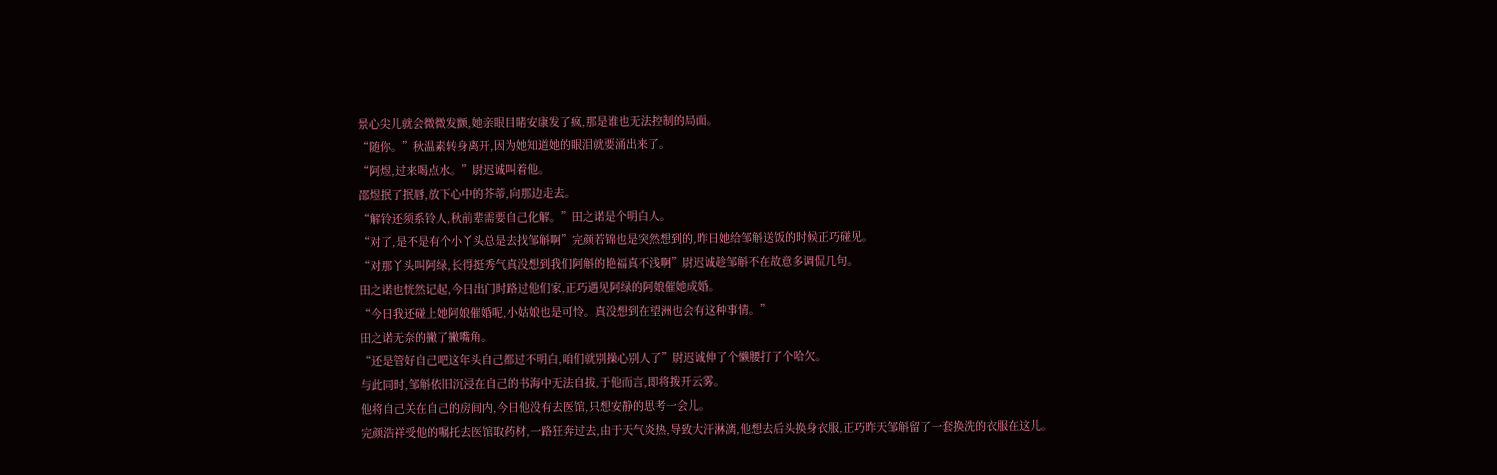景心尖儿就会微微发颤,她亲眼目睹安康发了疯,那是谁也无法控制的局面。
“随你。”秋温素转身离开,因为她知道她的眼泪就要涌出来了。
“阿煜,过来喝点水。”尉迟诚叫着他。
邵煜抿了抿唇,放下心中的芥蒂,向那边走去。
“解铃还须系铃人,秋前辈需要自己化解。”田之诺是个明白人。
“对了,是不是有个小丫头总是去找邹斛啊”完颜若锦也是突然想到的,昨日她给邹斛送饭的时候正巧碰见。
“对那丫头叫阿绿,长得挺秀气真没想到我们阿斛的艳福真不浅啊”尉迟诚趁邹斛不在故意多调侃几句。
田之诺也恍然记起,今日出门时路过他们家,正巧遇见阿绿的阿娘催她成婚。
“今日我还碰上她阿娘催婚呢,小姑娘也是可怜。真没想到在望洲也会有这种事情。”
田之诺无奈的撇了撇嘴角。
“还是管好自己吧这年头自己都过不明白,咱们就别操心别人了”尉迟诚伸了个懒腰打了个哈欠。
与此同时,邹斛依旧沉浸在自己的书海中无法自拔,于他而言,即将拨开云雾。
他将自己关在自己的房间内,今日他没有去医馆,只想安静的思考一会儿。
完颜浩祥受他的嘱托去医馆取药材,一路狂奔过去,由于天气炎热,导致大汗淋漓,他想去后头换身衣服,正巧昨天邹斛留了一套换洗的衣服在这儿。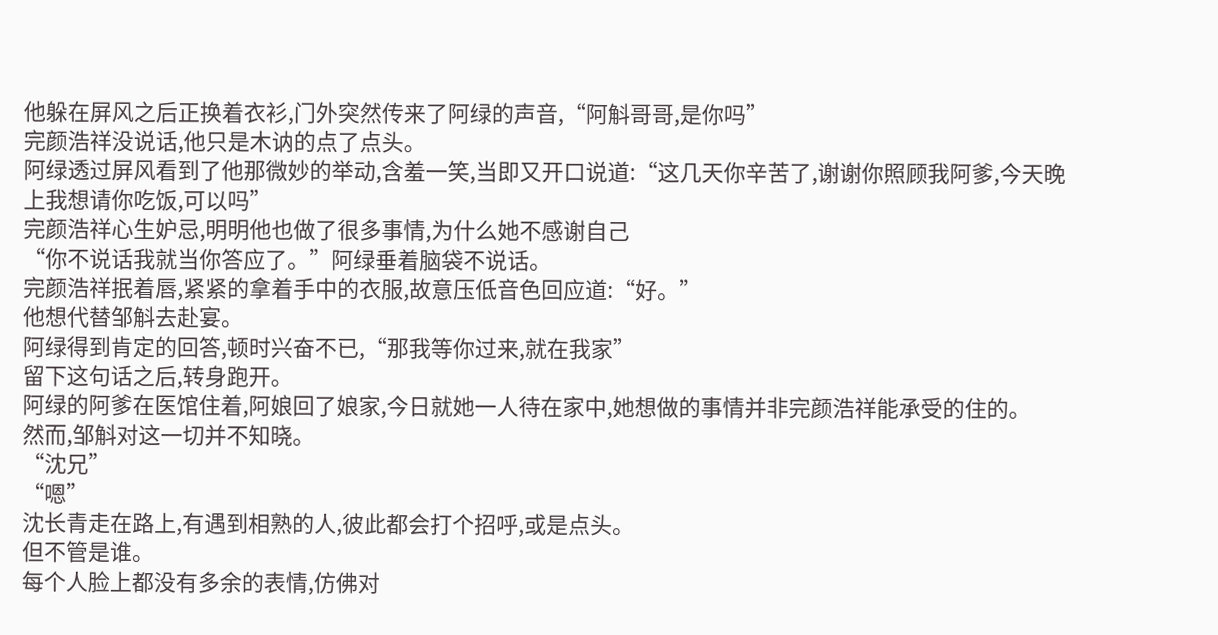他躲在屏风之后正换着衣衫,门外突然传来了阿绿的声音,“阿斛哥哥,是你吗”
完颜浩祥没说话,他只是木讷的点了点头。
阿绿透过屏风看到了他那微妙的举动,含羞一笑,当即又开口说道:“这几天你辛苦了,谢谢你照顾我阿爹,今天晚上我想请你吃饭,可以吗”
完颜浩祥心生妒忌,明明他也做了很多事情,为什么她不感谢自己
“你不说话我就当你答应了。”阿绿垂着脑袋不说话。
完颜浩祥抿着唇,紧紧的拿着手中的衣服,故意压低音色回应道:“好。”
他想代替邹斛去赴宴。
阿绿得到肯定的回答,顿时兴奋不已,“那我等你过来,就在我家”
留下这句话之后,转身跑开。
阿绿的阿爹在医馆住着,阿娘回了娘家,今日就她一人待在家中,她想做的事情并非完颜浩祥能承受的住的。
然而,邹斛对这一切并不知晓。
“沈兄”
“嗯”
沈长青走在路上,有遇到相熟的人,彼此都会打个招呼,或是点头。
但不管是谁。
每个人脸上都没有多余的表情,仿佛对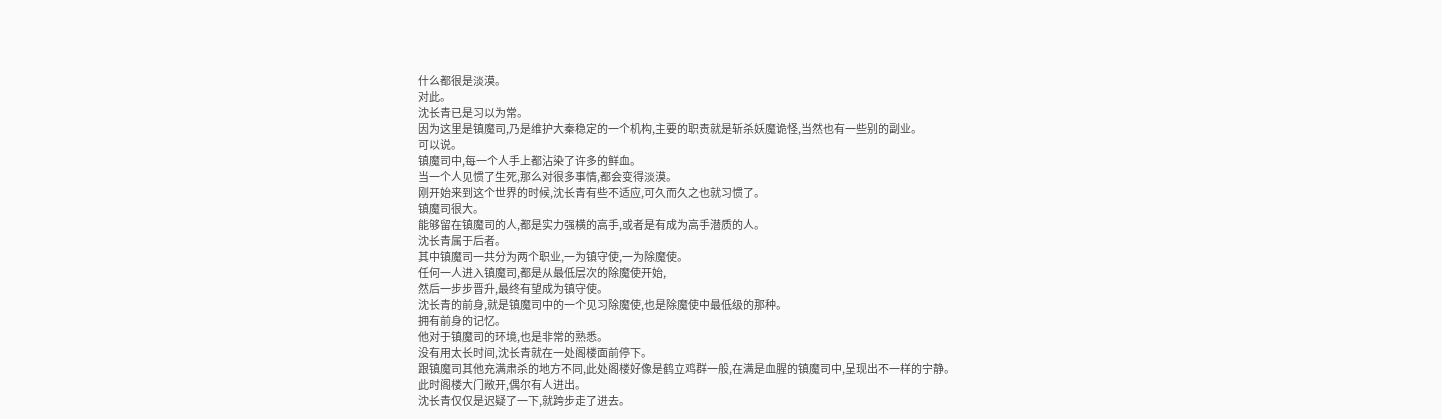什么都很是淡漠。
对此。
沈长青已是习以为常。
因为这里是镇魔司,乃是维护大秦稳定的一个机构,主要的职责就是斩杀妖魔诡怪,当然也有一些别的副业。
可以说。
镇魔司中,每一个人手上都沾染了许多的鲜血。
当一个人见惯了生死,那么对很多事情,都会变得淡漠。
刚开始来到这个世界的时候,沈长青有些不适应,可久而久之也就习惯了。
镇魔司很大。
能够留在镇魔司的人,都是实力强横的高手,或者是有成为高手潜质的人。
沈长青属于后者。
其中镇魔司一共分为两个职业,一为镇守使,一为除魔使。
任何一人进入镇魔司,都是从最低层次的除魔使开始,
然后一步步晋升,最终有望成为镇守使。
沈长青的前身,就是镇魔司中的一个见习除魔使,也是除魔使中最低级的那种。
拥有前身的记忆。
他对于镇魔司的环境,也是非常的熟悉。
没有用太长时间,沈长青就在一处阁楼面前停下。
跟镇魔司其他充满肃杀的地方不同,此处阁楼好像是鹤立鸡群一般,在满是血腥的镇魔司中,呈现出不一样的宁静。
此时阁楼大门敞开,偶尔有人进出。
沈长青仅仅是迟疑了一下,就跨步走了进去。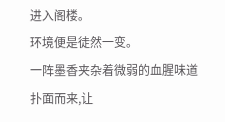进入阁楼。
环境便是徒然一变。
一阵墨香夹杂着微弱的血腥味道扑面而来,让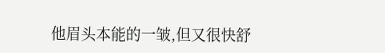他眉头本能的一皱,但又很快舒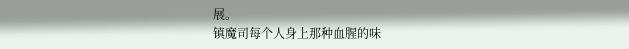展。
镇魔司每个人身上那种血腥的味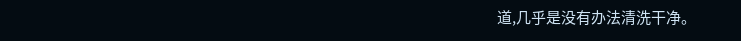道,几乎是没有办法清洗干净。